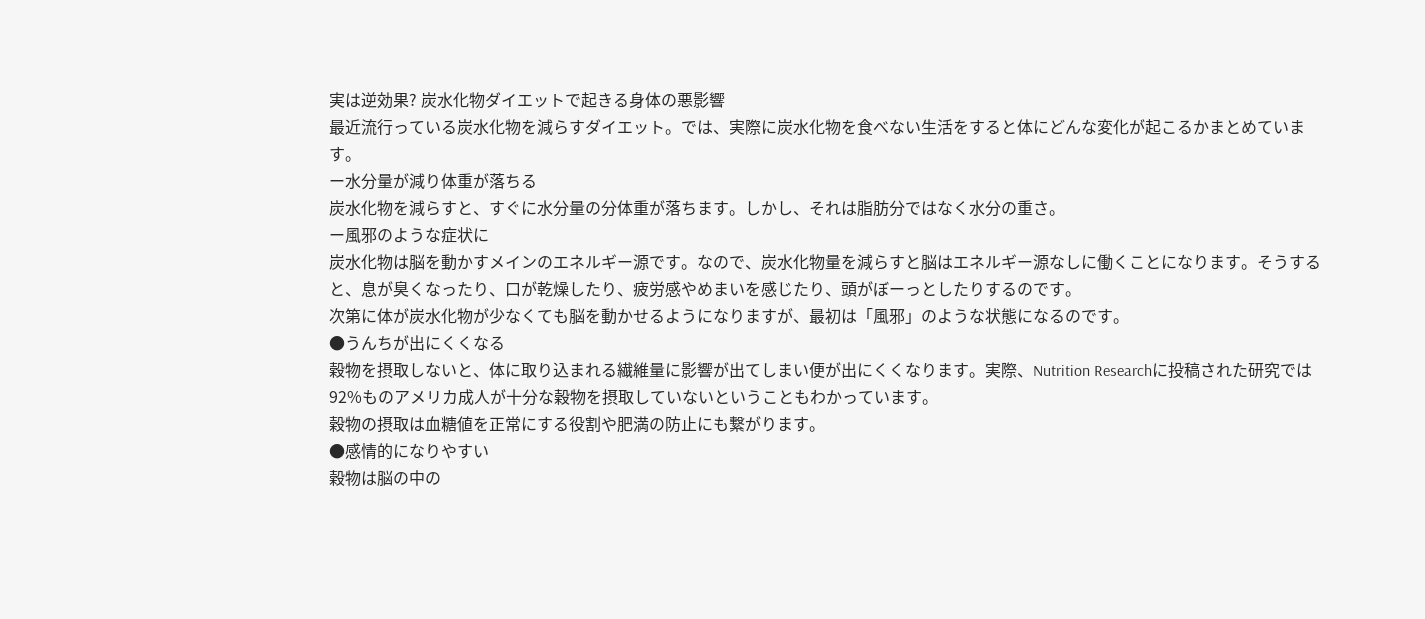実は逆効果? 炭水化物ダイエットで起きる身体の悪影響
最近流行っている炭水化物を減らすダイエット。では、実際に炭水化物を食べない生活をすると体にどんな変化が起こるかまとめています。
ー水分量が減り体重が落ちる
炭水化物を減らすと、すぐに水分量の分体重が落ちます。しかし、それは脂肪分ではなく水分の重さ。
ー風邪のような症状に
炭水化物は脳を動かすメインのエネルギー源です。なので、炭水化物量を減らすと脳はエネルギー源なしに働くことになります。そうすると、息が臭くなったり、口が乾燥したり、疲労感やめまいを感じたり、頭がぼーっとしたりするのです。
次第に体が炭水化物が少なくても脳を動かせるようになりますが、最初は「風邪」のような状態になるのです。
●うんちが出にくくなる
穀物を摂取しないと、体に取り込まれる繊維量に影響が出てしまい便が出にくくなります。実際、Nutrition Researchに投稿された研究では92%ものアメリカ成人が十分な穀物を摂取していないということもわかっています。
穀物の摂取は血糖値を正常にする役割や肥満の防止にも繋がります。
●感情的になりやすい
穀物は脳の中の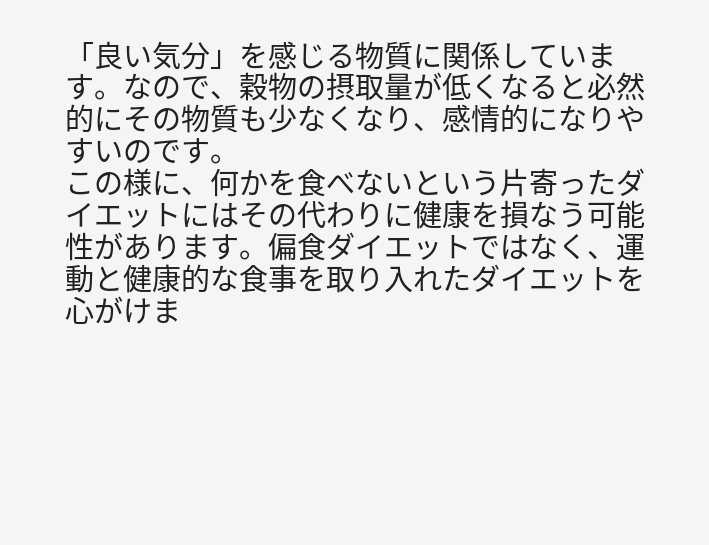「良い気分」を感じる物質に関係しています。なので、穀物の摂取量が低くなると必然的にその物質も少なくなり、感情的になりやすいのです。
この様に、何かを食べないという片寄ったダイエットにはその代わりに健康を損なう可能性があります。偏食ダイエットではなく、運動と健康的な食事を取り入れたダイエットを心がけま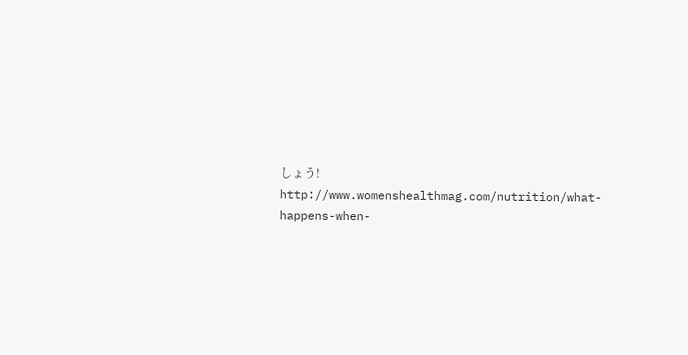しょう!
http://www.womenshealthmag.com/nutrition/what-happens-when-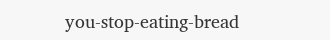you-stop-eating-bread